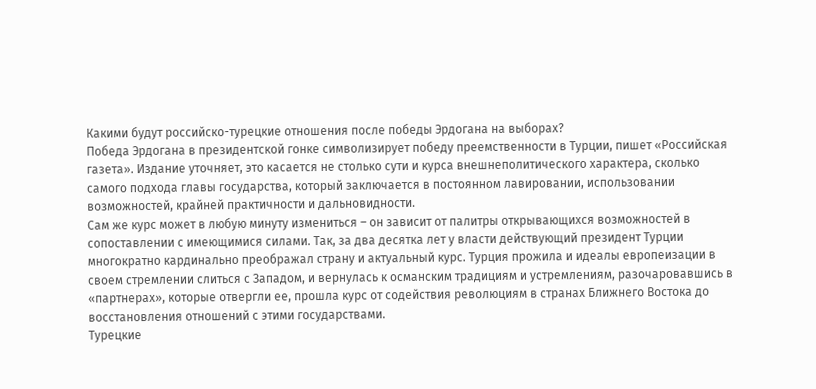Какими будут российско-турецкие отношения после победы Эрдогана на выборах?
Победа Эрдогана в президентской гонке символизирует победу преемственности в Турции, пишет «Российская газета». Издание уточняет, это касается не столько сути и курса внешнеполитического характера, сколько самого подхода главы государства, который заключается в постоянном лавировании, использовании возможностей, крайней практичности и дальновидности.
Сам же курс может в любую минуту измениться – он зависит от палитры открывающихся возможностей в сопоставлении с имеющимися силами. Так, за два десятка лет у власти действующий президент Турции многократно кардинально преображал страну и актуальный курс. Турция прожила и идеалы европеизации в своем стремлении слиться с Западом, и вернулась к османским традициям и устремлениям, разочаровавшись в «партнерах», которые отвергли ее, прошла курс от содействия революциям в странах Ближнего Востока до восстановления отношений с этими государствами.
Турецкие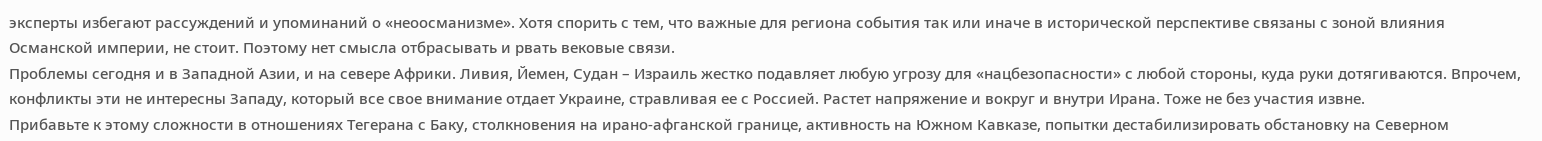эксперты избегают рассуждений и упоминаний о «неоосманизме». Хотя спорить с тем, что важные для региона события так или иначе в исторической перспективе связаны с зоной влияния Османской империи, не стоит. Поэтому нет смысла отбрасывать и рвать вековые связи.
Проблемы сегодня и в Западной Азии, и на севере Африки. Ливия, Йемен, Судан – Израиль жестко подавляет любую угрозу для «нацбезопасности» с любой стороны, куда руки дотягиваются. Впрочем, конфликты эти не интересны Западу, который все свое внимание отдает Украине, стравливая ее с Россией. Растет напряжение и вокруг и внутри Ирана. Тоже не без участия извне.
Прибавьте к этому сложности в отношениях Тегерана с Баку, столкновения на ирано-афганской границе, активность на Южном Кавказе, попытки дестабилизировать обстановку на Северном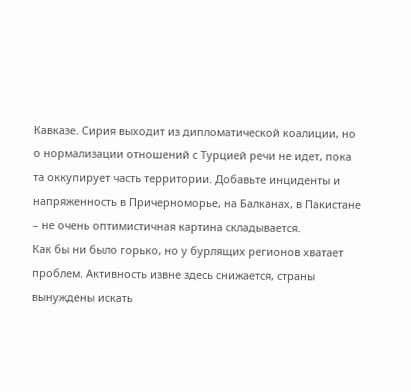Кавказе. Сирия выходит из дипломатической коалиции, но о нормализации отношений с Турцией речи не идет, пока та оккупирует часть территории. Добавьте инциденты и напряженность в Причерноморье, на Балканах, в Пакистане – не очень оптимистичная картина складывается.
Как бы ни было горько, но у бурлящих регионов хватает проблем. Активность извне здесь снижается, страны вынуждены искать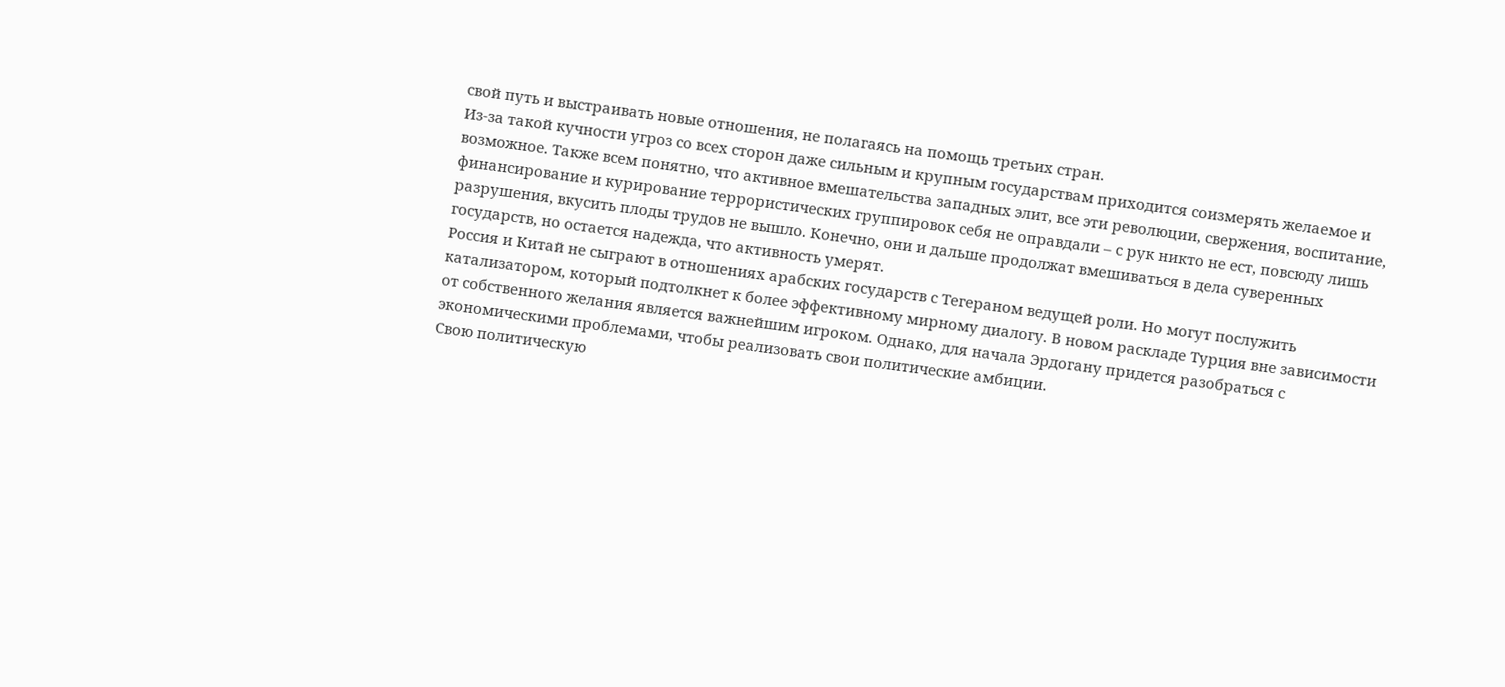свой путь и выстраивать новые отношения, не полагаясь на помощь третьих стран.
Из-за такой кучности угроз со всех сторон даже сильным и крупным государствам приходится соизмерять желаемое и возможное. Также всем понятно, что активное вмешательства западных элит, все эти революции, свержения, воспитание, финансирование и курирование террористических группировок себя не оправдали – с рук никто не ест, повсюду лишь разрушения, вкусить плоды трудов не вышло. Конечно, они и дальше продолжат вмешиваться в дела суверенных государств, но остается надежда, что активность умерят.
Россия и Китай не сыграют в отношениях арабских государств с Тегераном ведущей роли. Но могут послужить катализатором, который подтолкнет к более эффективному мирному диалогу. В новом раскладе Турция вне зависимости от собственного желания является важнейшим игроком. Однако, для начала Эрдогану придется разобраться с экономическими проблемами, чтобы реализовать свои политические амбиции.
Свою политическую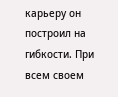карьеру он построил на гибкости. При всем своем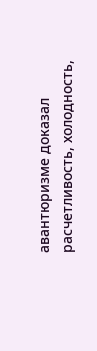авантюризме доказал расчетливость, холодность,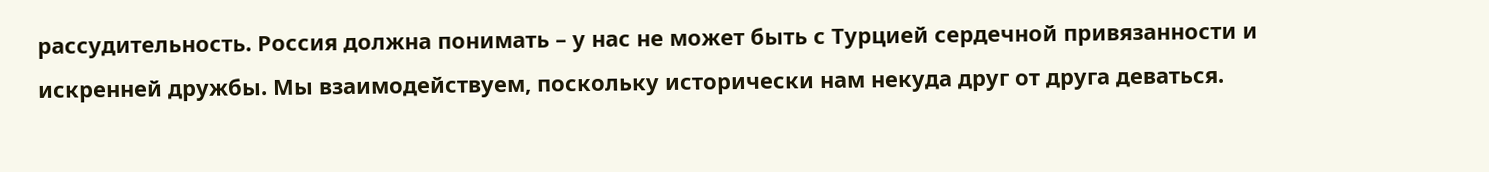рассудительность. Россия должна понимать – у нас не может быть с Турцией сердечной привязанности и искренней дружбы. Мы взаимодействуем, поскольку исторически нам некуда друг от друга деваться.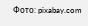Фото: pixabay.com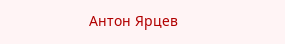Антон Ярцев